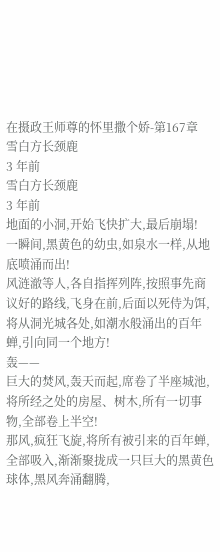在摄政王师尊的怀里撒个娇-第167章
雪白方长颈鹿
3 年前
雪白方长颈鹿
3 年前
地面的小洞,开始飞快扩大,最后崩塌!
一瞬间,黑黄色的幼虫,如泉水一样,从地底喷涌而出!
风涟澈等人,各自指挥列阵,按照事先商议好的路线,飞身在前,后面以死侍为饵,将从洞光城各处,如潮水般涌出的百年蝉,引向同一个地方!
轰——
巨大的焚风,轰天而起,席卷了半座城池,将所经之处的房屋、树木,所有一切事物,全部卷上半空!
那风,疯狂飞旋,将所有被引来的百年蝉,全部吸入,渐渐聚拢成一只巨大的黑黄色球体,黑风奔涌翻腾,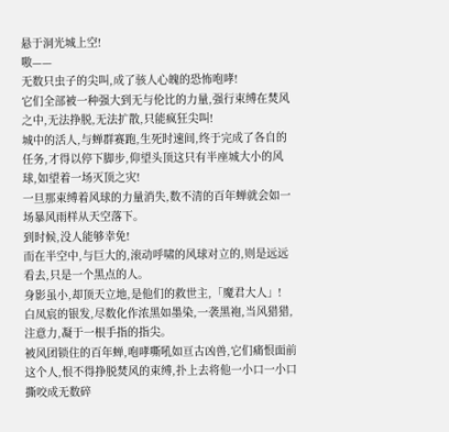悬于洞光城上空!
嗷——
无数只虫子的尖叫,成了骇人心魄的恐怖咆哮!
它们全部被一种强大到无与伦比的力量,强行束缚在焚风之中,无法挣脱,无法扩散,只能疯狂尖叫!
城中的活人,与蝉群赛跑,生死时速间,终于完成了各自的任务,才得以停下脚步,仰望头顶这只有半座城大小的风球,如望着一场灭顶之灾!
一旦那束缚着风球的力量消失,数不清的百年蝉就会如一场暴风雨样从天空落下。
到时候,没人能够幸免!
而在半空中,与巨大的,滚动呼啸的风球对立的,则是远远看去,只是一个黑点的人。
身影虽小,却顶天立地,是他们的救世主,「魔君大人」!
白凤宸的银发,尽数化作浓黑如墨染,一袭黑袍,当风猎猎,注意力,凝于一根手指的指尖。
被风团锁住的百年蝉,咆哮嘶吼如亘古凶兽,它们痛恨面前这个人,恨不得挣脱焚风的束缚,扑上去将他一小口一小口撕咬成无数碎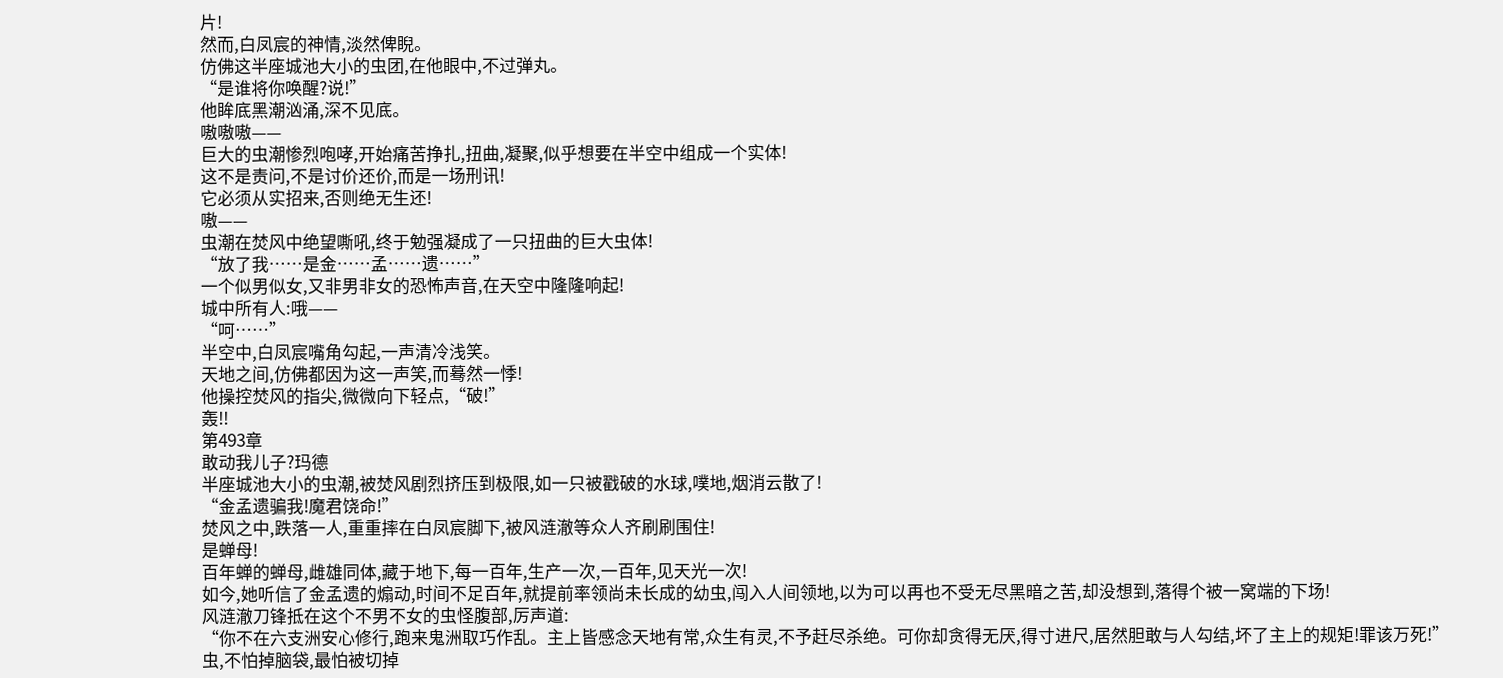片!
然而,白凤宸的神情,淡然俾睨。
仿佛这半座城池大小的虫团,在他眼中,不过弹丸。
“是谁将你唤醒?说!”
他眸底黑潮汹涌,深不见底。
嗷嗷嗷——
巨大的虫潮惨烈咆哮,开始痛苦挣扎,扭曲,凝聚,似乎想要在半空中组成一个实体!
这不是责问,不是讨价还价,而是一场刑讯!
它必须从实招来,否则绝无生还!
嗷——
虫潮在焚风中绝望嘶吼,终于勉强凝成了一只扭曲的巨大虫体!
“放了我……是金……孟……遗……”
一个似男似女,又非男非女的恐怖声音,在天空中隆隆响起!
城中所有人:哦——
“呵……”
半空中,白凤宸嘴角勾起,一声清冷浅笑。
天地之间,仿佛都因为这一声笑,而蓦然一悸!
他操控焚风的指尖,微微向下轻点,“破!”
轰!!
第493章
敢动我儿子?玛德
半座城池大小的虫潮,被焚风剧烈挤压到极限,如一只被戳破的水球,噗地,烟消云散了!
“金孟遗骗我!魔君饶命!”
焚风之中,跌落一人,重重摔在白凤宸脚下,被风涟澈等众人齐刷刷围住!
是蝉母!
百年蝉的蝉母,雌雄同体,藏于地下,每一百年,生产一次,一百年,见天光一次!
如今,她听信了金孟遗的煽动,时间不足百年,就提前率领尚未长成的幼虫,闯入人间领地,以为可以再也不受无尽黑暗之苦,却没想到,落得个被一窝端的下场!
风涟澈刀锋抵在这个不男不女的虫怪腹部,厉声道:
“你不在六支洲安心修行,跑来鬼洲取巧作乱。主上皆感念天地有常,众生有灵,不予赶尽杀绝。可你却贪得无厌,得寸进尺,居然胆敢与人勾结,坏了主上的规矩!罪该万死!”
虫,不怕掉脑袋,最怕被切掉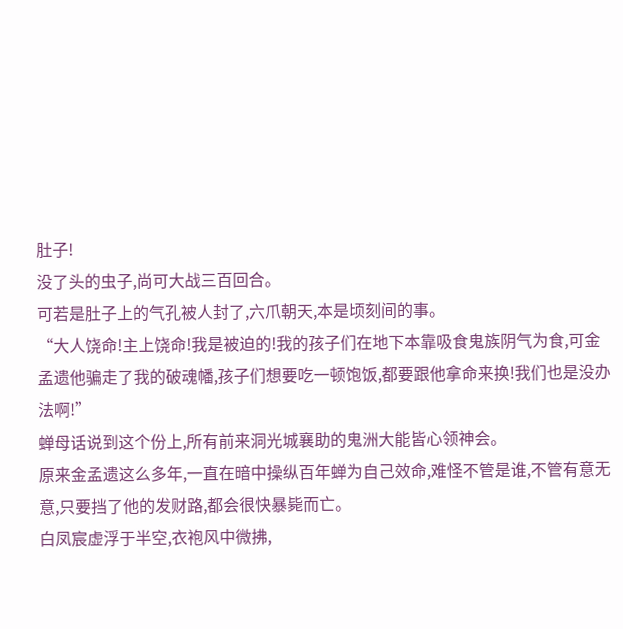肚子!
没了头的虫子,尚可大战三百回合。
可若是肚子上的气孔被人封了,六爪朝天,本是顷刻间的事。
“大人饶命!主上饶命!我是被迫的!我的孩子们在地下本靠吸食鬼族阴气为食,可金孟遗他骗走了我的破魂幡,孩子们想要吃一顿饱饭,都要跟他拿命来换!我们也是没办法啊!”
蝉母话说到这个份上,所有前来洞光城襄助的鬼洲大能皆心领神会。
原来金孟遗这么多年,一直在暗中操纵百年蝉为自己效命,难怪不管是谁,不管有意无意,只要挡了他的发财路,都会很快暴毙而亡。
白凤宸虚浮于半空,衣袍风中微拂,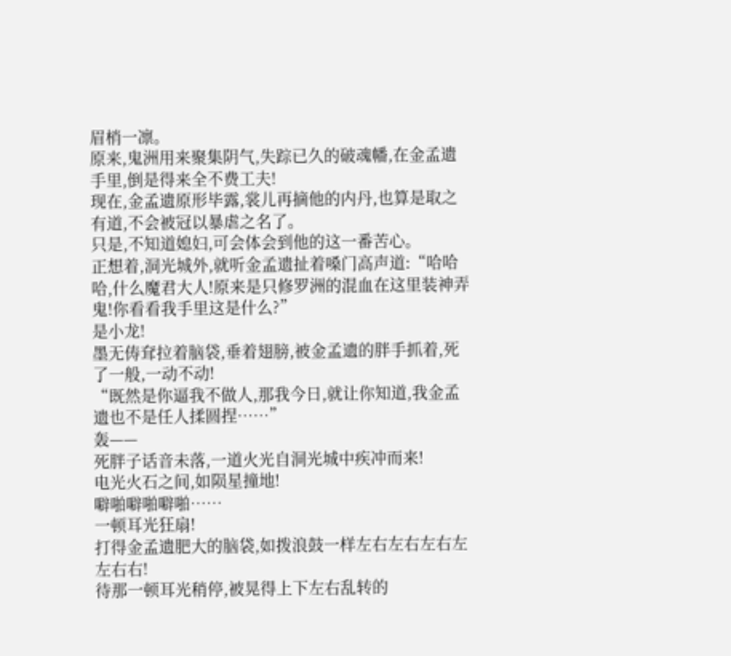眉梢一凛。
原来,鬼洲用来聚集阴气,失踪已久的破魂幡,在金孟遗手里,倒是得来全不费工夫!
现在,金孟遗原形毕露,裳儿再摘他的内丹,也算是取之有道,不会被冠以暴虐之名了。
只是,不知道媳妇,可会体会到他的这一番苦心。
正想着,洞光城外,就听金孟遗扯着嗓门高声道:“哈哈哈,什么魔君大人!原来是只修罗洲的混血在这里装神弄鬼!你看看我手里这是什么?”
是小龙!
墨无俦耷拉着脑袋,垂着翅膀,被金孟遗的胖手抓着,死了一般,一动不动!
“既然是你逼我不做人,那我今日,就让你知道,我金孟遗也不是任人揉圆捏……”
轰——
死胖子话音未落,一道火光自洞光城中疾冲而来!
电光火石之间,如陨星撞地!
噼啪噼啪噼啪……
一顿耳光狂扇!
打得金孟遗肥大的脑袋,如拨浪鼓一样左右左右左右左左右右!
待那一顿耳光稍停,被晃得上下左右乱转的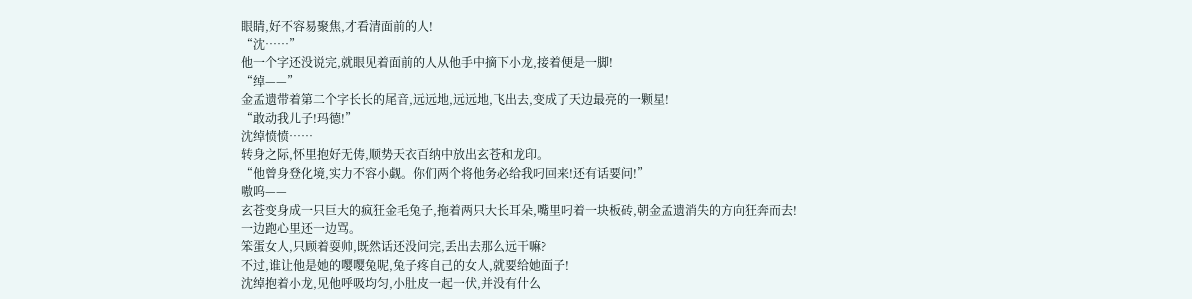眼睛,好不容易聚焦,才看清面前的人!
“沈……”
他一个字还没说完,就眼见着面前的人从他手中摘下小龙,接着便是一脚!
“绰——”
金孟遗带着第二个字长长的尾音,远远地,远远地,飞出去,变成了天边最亮的一颗星!
“敢动我儿子!玛德!”
沈绰愤愤……
转身之际,怀里抱好无俦,顺势天衣百纳中放出玄苍和龙印。
“他曾身登化境,实力不容小觑。你们两个将他务必给我叼回来!还有话要问!”
嗷呜——
玄苍变身成一只巨大的疯狂金毛兔子,拖着两只大长耳朵,嘴里叼着一块板砖,朝金孟遗消失的方向狂奔而去!
一边跑心里还一边骂。
笨蛋女人,只顾着耍帅,既然话还没问完,丢出去那么远干嘛?
不过,谁让他是她的嘤嘤兔呢,兔子疼自己的女人,就要给她面子!
沈绰抱着小龙,见他呼吸均匀,小肚皮一起一伏,并没有什么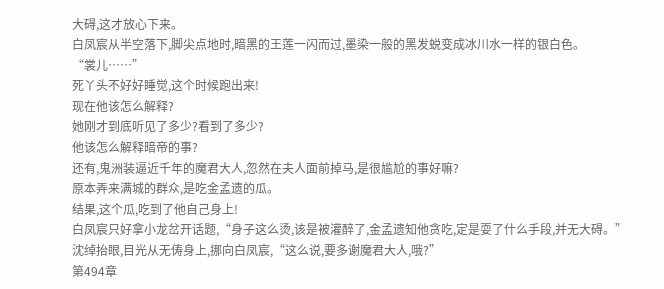大碍,这才放心下来。
白凤宸从半空落下,脚尖点地时,暗黑的王莲一闪而过,墨染一般的黑发蜕变成冰川水一样的银白色。
“裳儿……”
死丫头不好好睡觉,这个时候跑出来!
现在他该怎么解释?
她刚才到底听见了多少?看到了多少?
他该怎么解释暗帝的事?
还有,鬼洲装逼近千年的魔君大人,忽然在夫人面前掉马,是很尴尬的事好嘛?
原本弄来满城的群众,是吃金孟遗的瓜。
结果,这个瓜,吃到了他自己身上!
白凤宸只好拿小龙岔开话题,“身子这么烫,该是被灌醉了,金孟遗知他贪吃,定是耍了什么手段,并无大碍。”
沈绰抬眼,目光从无俦身上,挪向白凤宸,“这么说,要多谢魔君大人,哦?”
第494章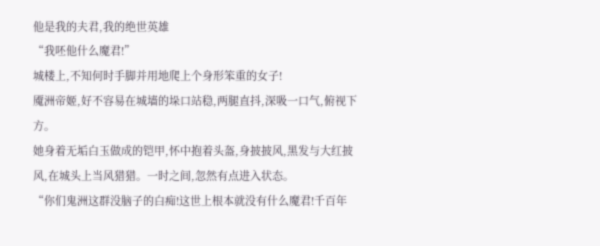他是我的夫君,我的绝世英雄
“我呸他什么魔君!”
城楼上,不知何时手脚并用地爬上个身形笨重的女子!
魇洲帝姬,好不容易在城墙的垛口站稳,两腿直抖,深吸一口气,俯视下方。
她身着无垢白玉做成的铠甲,怀中抱着头盔,身披披风,黑发与大红披风,在城头上当风猎猎。一时之间,忽然有点进入状态。
“你们鬼洲这群没脑子的白痴!这世上根本就没有什么魔君!千百年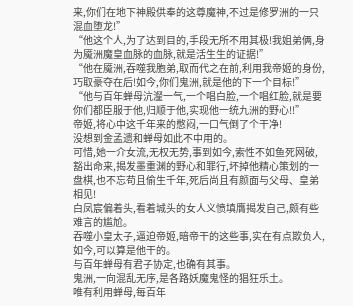来,你们在地下神殿供奉的这尊魔神,不过是修罗洲的一只混血堕龙!”
“他这个人,为了达到目的,手段无所不用其极!我姐弟俩,身为魇洲魔皇血脉的血脉,就是活生生的证据!”
“他在魇洲,吞噬我胞弟,取而代之在前,利用我帝姬的身份,巧取豪夺在后!如今,你们鬼洲,就是他的下一个目标!”
“他与百年蝉母沆瀣一气,一个唱白脸,一个唱红脸,就是要你们都臣服于他,归顺于他,实现他一统九洲的野心!!”
帝姬,将心中这千年来的憋闷,一口气倒了个干净!
没想到金孟遗和蝉母如此不中用的。
可惜,她一介女流,无权无势,事到如今,索性不如鱼死网破,豁出命来,揭发墨重渊的野心和罪行,坏掉他精心策划的一盘棋,也不忘苟且偷生千年,死后尚且有颜面与父母、皇弟相见!
白凤宸偏着头,看着城头的女人义愤填膺揭发自己,颇有些难言的尴尬。
吞噬小皇太子,逼迫帝姬,暗帝干的这些事,实在有点欺负人,如今,可以算是他干的。
与百年蝉母有君子协定,也确有其事。
鬼洲,一向混乱无序,是各路妖魔鬼怪的猖狂乐土。
唯有利用蝉母,每百年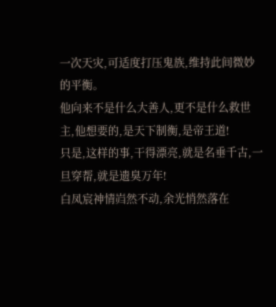一次天灾,可适度打压鬼族,维持此间微妙的平衡。
他向来不是什么大善人,更不是什么救世主,他想要的,是天下制衡,是帝王道!
只是,这样的事,干得漂亮,就是名垂千古,一旦穿帮,就是遗臭万年!
白凤宸神情岿然不动,余光悄然落在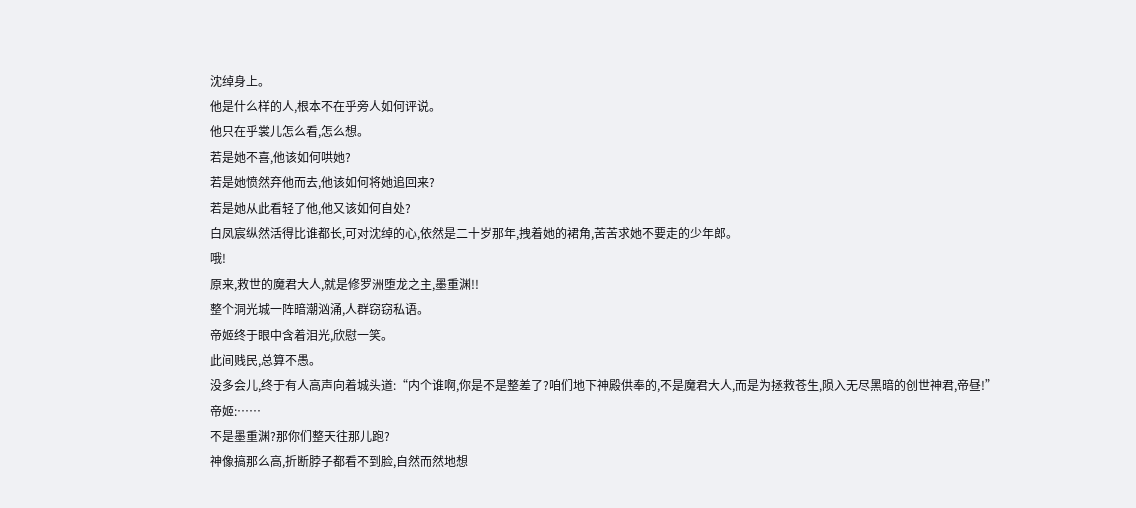沈绰身上。
他是什么样的人,根本不在乎旁人如何评说。
他只在乎裳儿怎么看,怎么想。
若是她不喜,他该如何哄她?
若是她愤然弃他而去,他该如何将她追回来?
若是她从此看轻了他,他又该如何自处?
白凤宸纵然活得比谁都长,可对沈绰的心,依然是二十岁那年,拽着她的裙角,苦苦求她不要走的少年郎。
哦!
原来,救世的魔君大人,就是修罗洲堕龙之主,墨重渊!!
整个洞光城一阵暗潮汹涌,人群窃窃私语。
帝姬终于眼中含着泪光,欣慰一笑。
此间贱民,总算不愚。
没多会儿,终于有人高声向着城头道:“内个谁啊,你是不是整差了?咱们地下神殿供奉的,不是魔君大人,而是为拯救苍生,陨入无尽黑暗的创世神君,帝昼!”
帝姬:……
不是墨重渊?那你们整天往那儿跑?
神像搞那么高,折断脖子都看不到脸,自然而然地想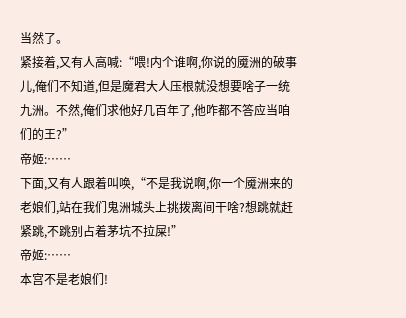当然了。
紧接着,又有人高喊:“喂!内个谁啊,你说的魇洲的破事儿,俺们不知道,但是魔君大人压根就没想要啥子一统九洲。不然,俺们求他好几百年了,他咋都不答应当咱们的王?”
帝姬:……
下面,又有人跟着叫唤,“不是我说啊,你一个魇洲来的老娘们,站在我们鬼洲城头上挑拨离间干啥?想跳就赶紧跳,不跳别占着茅坑不拉屎!”
帝姬:……
本宫不是老娘们!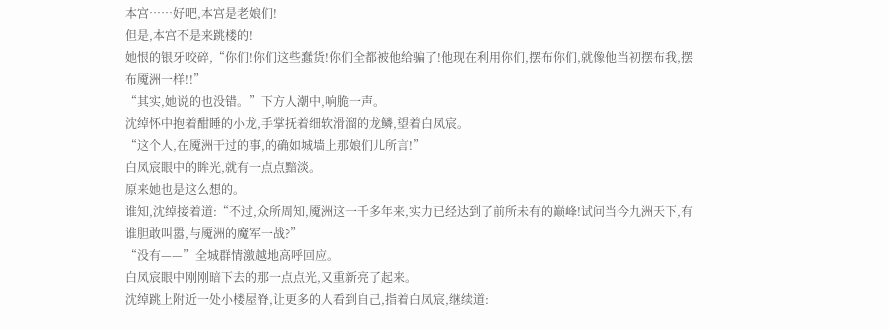本宫……好吧,本宫是老娘们!
但是,本宫不是来跳楼的!
她恨的银牙咬碎,“你们!你们这些蠢货!你们全都被他给骗了!他现在利用你们,摆布你们,就像他当初摆布我,摆布魇洲一样!!”
“其实,她说的也没错。”下方人潮中,响脆一声。
沈绰怀中抱着酣睡的小龙,手掌抚着细软滑溜的龙鳞,望着白凤宸。
“这个人,在魇洲干过的事,的确如城墙上那娘们儿所言!”
白凤宸眼中的眸光,就有一点点黯淡。
原来她也是这么想的。
谁知,沈绰接着道:“不过,众所周知,魇洲这一千多年来,实力已经达到了前所未有的巅峰!试问当今九洲天下,有谁胆敢叫嚣,与魇洲的魔军一战?”
“没有——”全城群情激越地高呼回应。
白凤宸眼中刚刚暗下去的那一点点光,又重新亮了起来。
沈绰跳上附近一处小楼屋脊,让更多的人看到自己,指着白凤宸,继续道: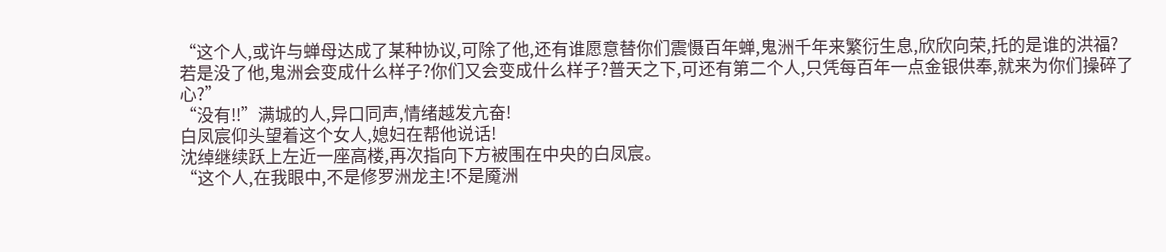“这个人,或许与蝉母达成了某种协议,可除了他,还有谁愿意替你们震慑百年蝉,鬼洲千年来繁衍生息,欣欣向荣,托的是谁的洪福?
若是没了他,鬼洲会变成什么样子?你们又会变成什么样子?普天之下,可还有第二个人,只凭每百年一点金银供奉,就来为你们操碎了心?”
“没有!!”满城的人,异口同声,情绪越发亢奋!
白凤宸仰头望着这个女人,媳妇在帮他说话!
沈绰继续跃上左近一座高楼,再次指向下方被围在中央的白凤宸。
“这个人,在我眼中,不是修罗洲龙主!不是魇洲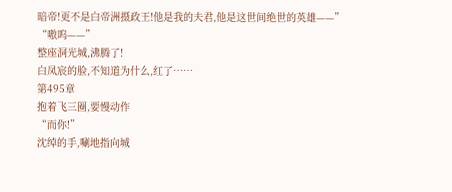暗帝!更不是白帝洲摄政王!他是我的夫君,他是这世间绝世的英雄——”
“嗷呜——”
整座洞光城,沸腾了!
白凤宸的脸,不知道为什么,红了……
第495章
抱着飞三圈,要慢动作
“而你!”
沈绰的手,唰地指向城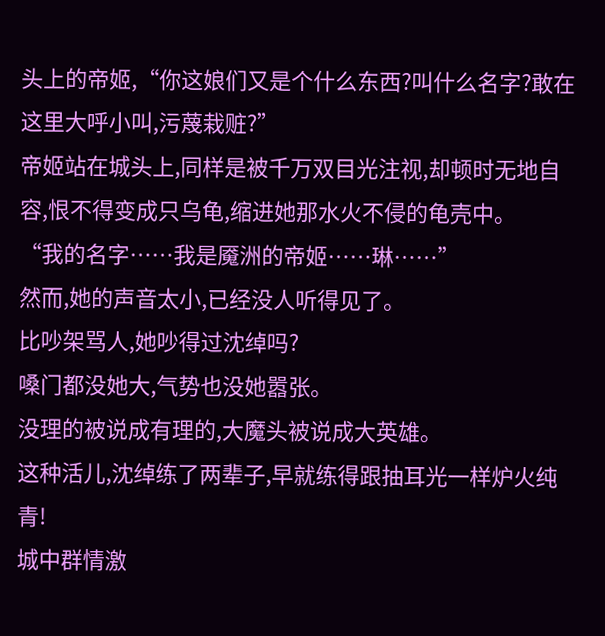头上的帝姬,“你这娘们又是个什么东西?叫什么名字?敢在这里大呼小叫,污蔑栽赃?”
帝姬站在城头上,同样是被千万双目光注视,却顿时无地自容,恨不得变成只乌龟,缩进她那水火不侵的龟壳中。
“我的名字……我是魇洲的帝姬……琳……”
然而,她的声音太小,已经没人听得见了。
比吵架骂人,她吵得过沈绰吗?
嗓门都没她大,气势也没她嚣张。
没理的被说成有理的,大魔头被说成大英雄。
这种活儿,沈绰练了两辈子,早就练得跟抽耳光一样炉火纯青!
城中群情激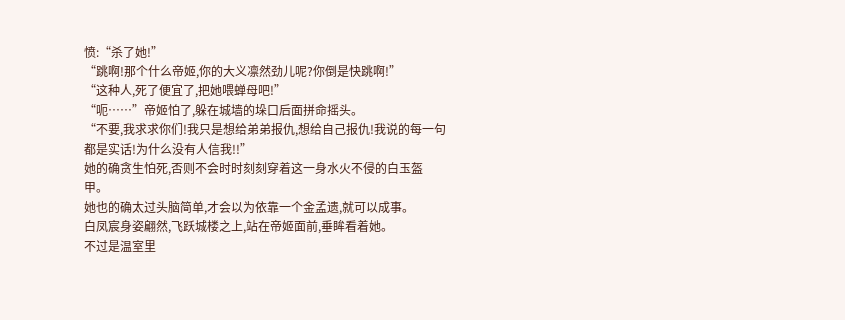愤:“杀了她!”
“跳啊!那个什么帝姬,你的大义凛然劲儿呢?你倒是快跳啊!”
“这种人,死了便宜了,把她喂蝉母吧!”
“呃……”帝姬怕了,躲在城墙的垛口后面拼命摇头。
“不要,我求求你们!我只是想给弟弟报仇,想给自己报仇!我说的每一句都是实话!为什么没有人信我!!”
她的确贪生怕死,否则不会时时刻刻穿着这一身水火不侵的白玉盔甲。
她也的确太过头脑简单,才会以为依靠一个金孟遗,就可以成事。
白凤宸身姿翩然,飞跃城楼之上,站在帝姬面前,垂眸看着她。
不过是温室里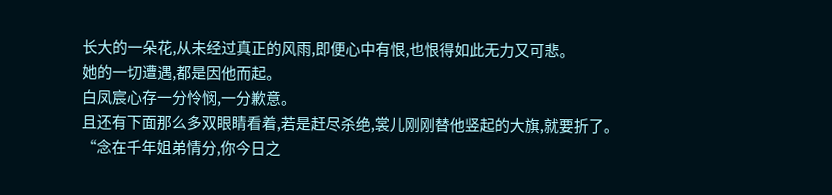长大的一朵花,从未经过真正的风雨,即便心中有恨,也恨得如此无力又可悲。
她的一切遭遇,都是因他而起。
白凤宸心存一分怜悯,一分歉意。
且还有下面那么多双眼睛看着,若是赶尽杀绝,裳儿刚刚替他竖起的大旗,就要折了。
“念在千年姐弟情分,你今日之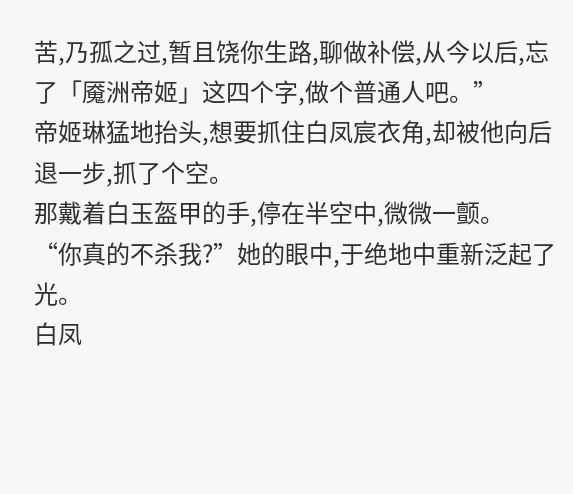苦,乃孤之过,暂且饶你生路,聊做补偿,从今以后,忘了「魇洲帝姬」这四个字,做个普通人吧。”
帝姬琳猛地抬头,想要抓住白凤宸衣角,却被他向后退一步,抓了个空。
那戴着白玉盔甲的手,停在半空中,微微一颤。
“你真的不杀我?”她的眼中,于绝地中重新泛起了光。
白凤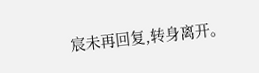宸未再回复,转身离开。